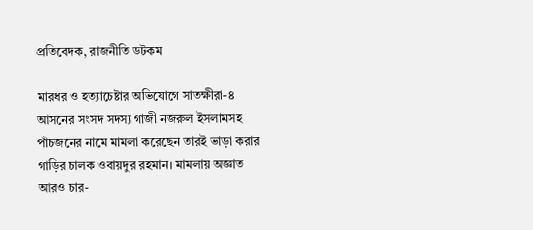প্রতিবেদক, রাজনীতি ডটকম

মারধর ও হত্যাচেষ্টার অভিযোগে সাতক্ষীরা-৪ আসনের সংসদ সদস্য গাজী নজরুল ইসলামসহ পাঁচজনের নামে মামলা করেছেন তারই ভাড়া করার গাড়ির চালক ওবায়দুর রহমান। মামলায় অজ্ঞাত আরও চার-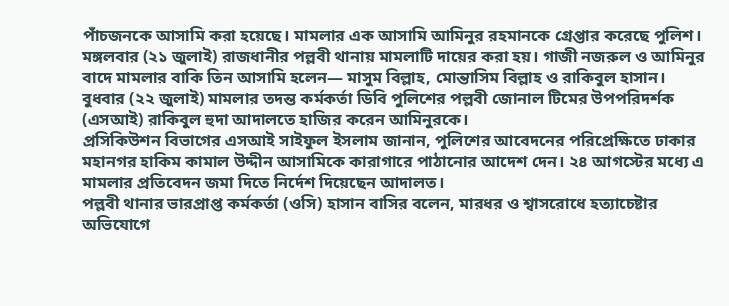পাঁচজনকে আসামি করা হয়েছে। মামলার এক আসামি আমিনুর রহমানকে গ্রেপ্তার করেছে পুলিশ।
মঙ্গলবার (২১ জুলাই) রাজধানীর পল্লবী থানায় মামলাটি দায়ের করা হয়। গাজী নজরুল ও আমিনুর বাদে মামলার বাকি তিন আসামি হলেন— মাসুম বিল্লাহ, মোন্তাসিম বিল্লাহ ও রাকিবুল হাসান।
বুধবার (২২ জুলাই) মামলার তদন্ত কর্মকর্তা ডিবি পুলিশের পল্লবী জোনাল টিমের উপপরিদর্শক (এসআই) রাকিবুল হুদা আদালতে হাজির করেন আমিনুরকে।
প্রসিকিউশন বিভাগের এসআই সাইফুল ইসলাম জানান, পুলিশের আবেদনের পরিপ্রেক্ষিতে ঢাকার মহানগর হাকিম কামাল উদ্দীন আসামিকে কারাগারে পাঠানোর আদেশ দেন। ২৪ আগস্টের মধ্যে এ মামলার প্রতিবেদন জমা দিতে নির্দেশ দিয়েছেন আদালত।
পল্লবী থানার ভারপ্রাপ্ত কর্মকর্তা (ওসি) হাসান বাসির বলেন, মারধর ও শ্বাসরোধে হত্যাচেষ্টার অভিযোগে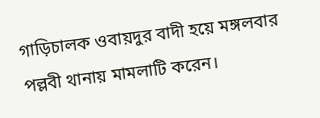গাড়িচালক ওবায়দুর বাদী হয়ে মঙ্গলবার পল্লবী থানায় মামলাটি করেন।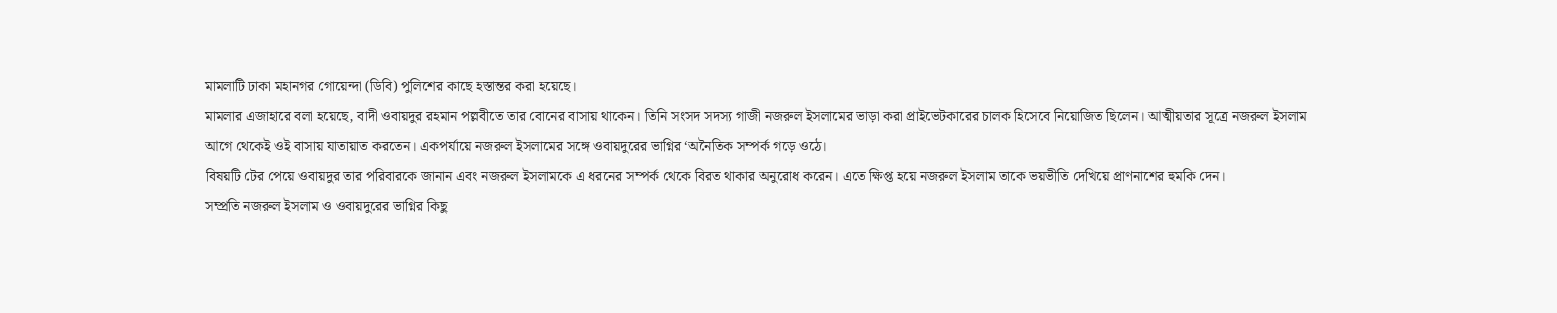মামলাটি ঢাকা মহানগর গোয়েন্দা (ডিবি) পুলিশের কাছে হস্তান্তর করা হয়েছে।
মামলার এজাহারে বলা হয়েছে, বাদী ওবায়দুর রহমান পল্লবীতে তার বোনের বাসায় থাকেন। তিনি সংসদ সদস্য গাজী নজরুল ইসলামের ভাড়া করা প্রাইভেটকারের চালক হিসেবে নিয়োজিত ছিলেন। আত্মীয়তার সূত্রে নজরুল ইসলাম আগে থেকেই ওই বাসায় যাতায়াত করতেন। একপর্যায়ে নজরুল ইসলামের সঙ্গে ওবায়দুরের ভাগ্নির ‘অনৈতিক সম্পর্ক গড়ে ওঠে।
বিষয়টি টের পেয়ে ওবায়দুর তার পরিবারকে জানান এবং নজরুল ইসলামকে এ ধরনের সম্পর্ক থেকে বিরত থাকার অনুরোধ করেন। এতে ক্ষিপ্ত হয়ে নজরুল ইসলাম তাকে ভয়ভীতি দেখিয়ে প্রাণনাশের হুমকি দেন।
সম্প্রতি নজরুল ইসলাম ও ওবায়দুরের ভাগ্নির কিছু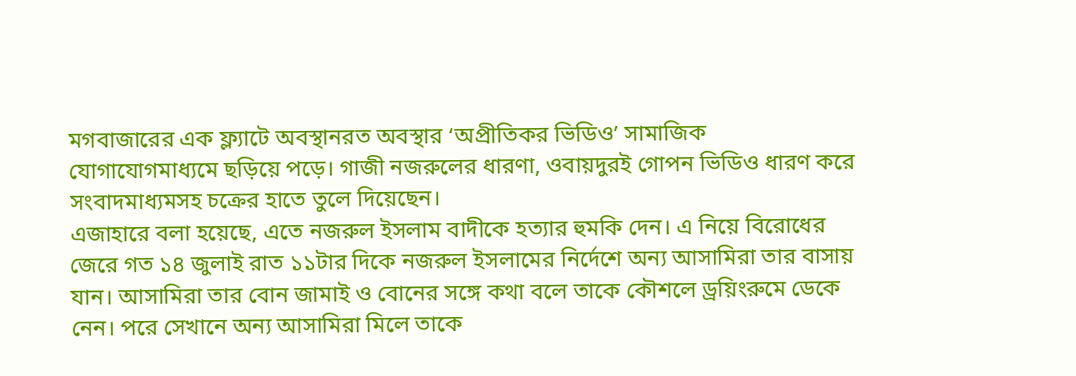মগবাজারের এক ফ্ল্যাটে অবস্থানরত অবস্থার ‘অপ্রীতিকর ভিডিও’ সামাজিক যোগাযোগমাধ্যমে ছড়িয়ে পড়ে। গাজী নজরুলের ধারণা, ওবায়দুরই গোপন ভিডিও ধারণ করে সংবাদমাধ্যমসহ চক্রের হাতে তুলে দিয়েছেন।
এজাহারে বলা হয়েছে, এতে নজরুল ইসলাম বাদীকে হত্যার হুমকি দেন। এ নিয়ে বিরোধের জেরে গত ১৪ জুলাই রাত ১১টার দিকে নজরুল ইসলামের নির্দেশে অন্য আসামিরা তার বাসায় যান। আসামিরা তার বোন জামাই ও বোনের সঙ্গে কথা বলে তাকে কৌশলে ড্রয়িংরুমে ডেকে নেন। পরে সেখানে অন্য আসামিরা মিলে তাকে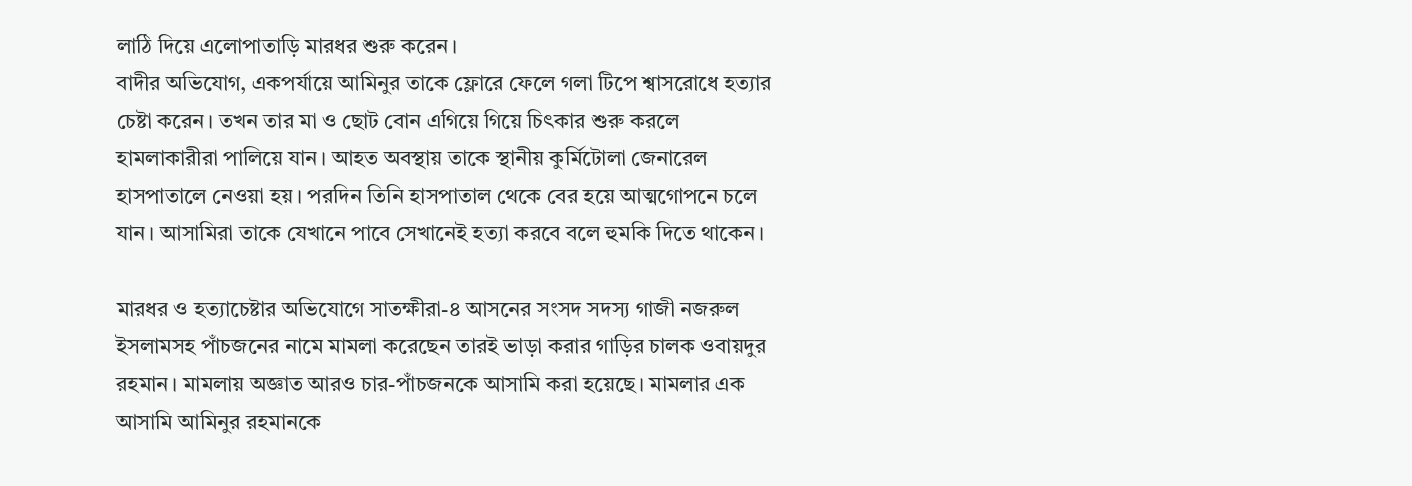লাঠি দিয়ে এলোপাতাড়ি মারধর শুরু করেন।
বাদীর অভিযোগ, একপর্যায়ে আমিনুর তাকে ফ্লোরে ফেলে গলা টিপে শ্বাসরোধে হত্যার চেষ্টা করেন। তখন তার মা ও ছোট বোন এগিয়ে গিয়ে চিৎকার শুরু করলে হামলাকারীরা পালিয়ে যান। আহত অবস্থায় তাকে স্থানীয় কুর্মিটোলা জেনারেল হাসপাতালে নেওয়া হয়। পরদিন তিনি হাসপাতাল থেকে বের হয়ে আত্মগোপনে চলে যান। আসামিরা তাকে যেখানে পাবে সেখানেই হত্যা করবে বলে হুমকি দিতে থাকেন।

মারধর ও হত্যাচেষ্টার অভিযোগে সাতক্ষীরা-৪ আসনের সংসদ সদস্য গাজী নজরুল ইসলামসহ পাঁচজনের নামে মামলা করেছেন তারই ভাড়া করার গাড়ির চালক ওবায়দুর রহমান। মামলায় অজ্ঞাত আরও চার-পাঁচজনকে আসামি করা হয়েছে। মামলার এক আসামি আমিনুর রহমানকে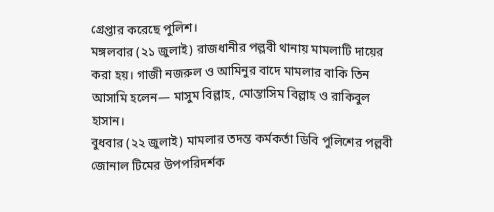গ্রেপ্তার করেছে পুলিশ।
মঙ্গলবার (২১ জুলাই) রাজধানীর পল্লবী থানায় মামলাটি দায়ের করা হয়। গাজী নজরুল ও আমিনুর বাদে মামলার বাকি তিন আসামি হলেন— মাসুম বিল্লাহ, মোন্তাসিম বিল্লাহ ও রাকিবুল হাসান।
বুধবার (২২ জুলাই) মামলার তদন্ত কর্মকর্তা ডিবি পুলিশের পল্লবী জোনাল টিমের উপপরিদর্শক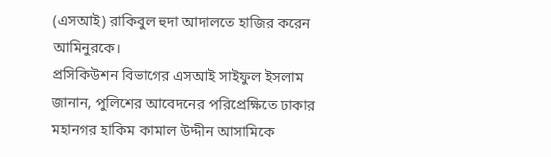(এসআই) রাকিবুল হুদা আদালতে হাজির করেন আমিনুরকে।
প্রসিকিউশন বিভাগের এসআই সাইফুল ইসলাম জানান, পুলিশের আবেদনের পরিপ্রেক্ষিতে ঢাকার মহানগর হাকিম কামাল উদ্দীন আসামিকে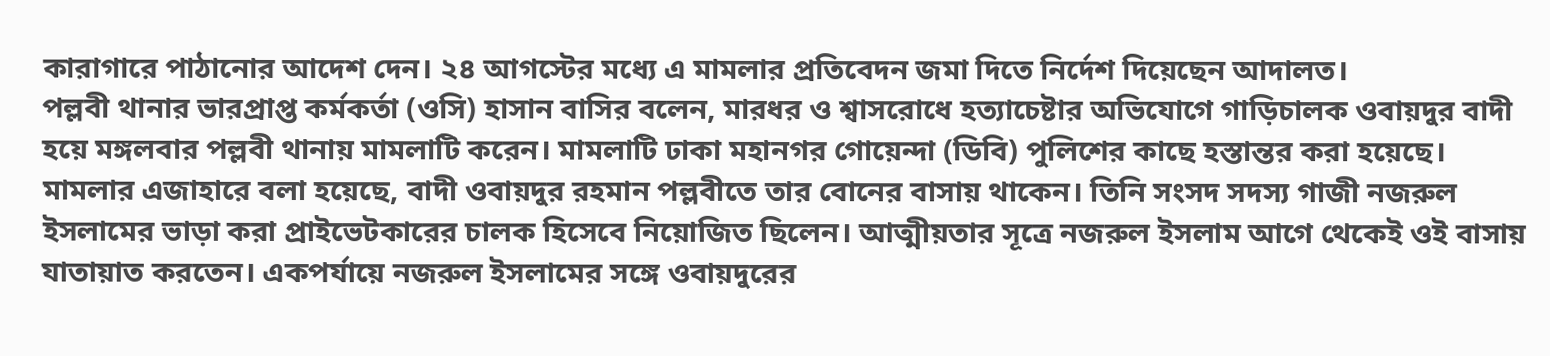কারাগারে পাঠানোর আদেশ দেন। ২৪ আগস্টের মধ্যে এ মামলার প্রতিবেদন জমা দিতে নির্দেশ দিয়েছেন আদালত।
পল্লবী থানার ভারপ্রাপ্ত কর্মকর্তা (ওসি) হাসান বাসির বলেন, মারধর ও শ্বাসরোধে হত্যাচেষ্টার অভিযোগে গাড়িচালক ওবায়দুর বাদী হয়ে মঙ্গলবার পল্লবী থানায় মামলাটি করেন। মামলাটি ঢাকা মহানগর গোয়েন্দা (ডিবি) পুলিশের কাছে হস্তান্তর করা হয়েছে।
মামলার এজাহারে বলা হয়েছে, বাদী ওবায়দুর রহমান পল্লবীতে তার বোনের বাসায় থাকেন। তিনি সংসদ সদস্য গাজী নজরুল ইসলামের ভাড়া করা প্রাইভেটকারের চালক হিসেবে নিয়োজিত ছিলেন। আত্মীয়তার সূত্রে নজরুল ইসলাম আগে থেকেই ওই বাসায় যাতায়াত করতেন। একপর্যায়ে নজরুল ইসলামের সঙ্গে ওবায়দুরের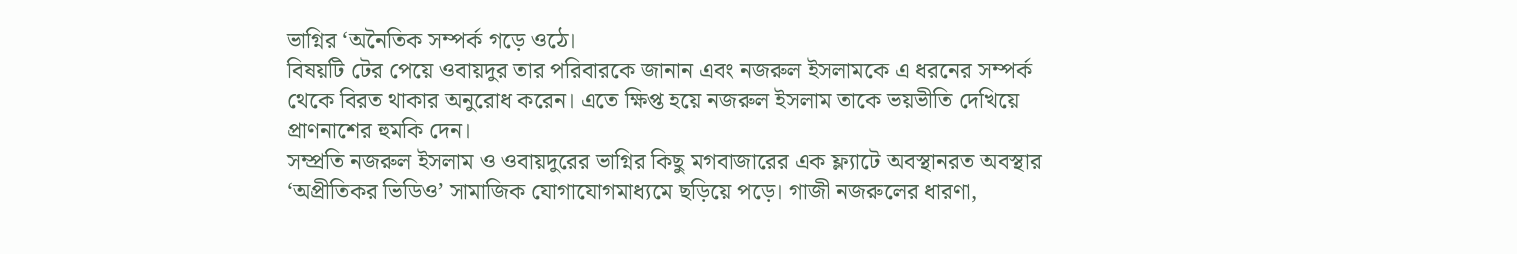ভাগ্নির ‘অনৈতিক সম্পর্ক গড়ে ওঠে।
বিষয়টি টের পেয়ে ওবায়দুর তার পরিবারকে জানান এবং নজরুল ইসলামকে এ ধরনের সম্পর্ক থেকে বিরত থাকার অনুরোধ করেন। এতে ক্ষিপ্ত হয়ে নজরুল ইসলাম তাকে ভয়ভীতি দেখিয়ে প্রাণনাশের হুমকি দেন।
সম্প্রতি নজরুল ইসলাম ও ওবায়দুরের ভাগ্নির কিছু মগবাজারের এক ফ্ল্যাটে অবস্থানরত অবস্থার ‘অপ্রীতিকর ভিডিও’ সামাজিক যোগাযোগমাধ্যমে ছড়িয়ে পড়ে। গাজী নজরুলের ধারণা,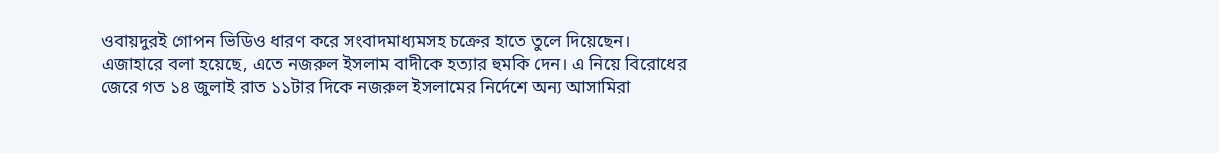ওবায়দুরই গোপন ভিডিও ধারণ করে সংবাদমাধ্যমসহ চক্রের হাতে তুলে দিয়েছেন।
এজাহারে বলা হয়েছে, এতে নজরুল ইসলাম বাদীকে হত্যার হুমকি দেন। এ নিয়ে বিরোধের জেরে গত ১৪ জুলাই রাত ১১টার দিকে নজরুল ইসলামের নির্দেশে অন্য আসামিরা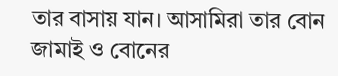তার বাসায় যান। আসামিরা তার বোন জামাই ও বোনের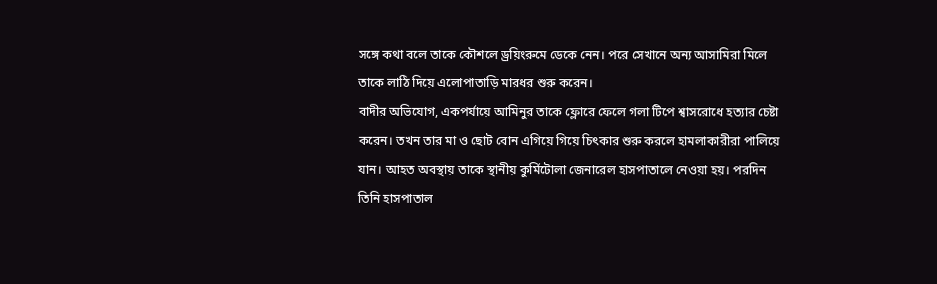সঙ্গে কথা বলে তাকে কৌশলে ড্রয়িংরুমে ডেকে নেন। পরে সেখানে অন্য আসামিরা মিলে তাকে লাঠি দিয়ে এলোপাতাড়ি মারধর শুরু করেন।
বাদীর অভিযোগ, একপর্যায়ে আমিনুর তাকে ফ্লোরে ফেলে গলা টিপে শ্বাসরোধে হত্যার চেষ্টা করেন। তখন তার মা ও ছোট বোন এগিয়ে গিয়ে চিৎকার শুরু করলে হামলাকারীরা পালিয়ে যান। আহত অবস্থায় তাকে স্থানীয় কুর্মিটোলা জেনারেল হাসপাতালে নেওয়া হয়। পরদিন তিনি হাসপাতাল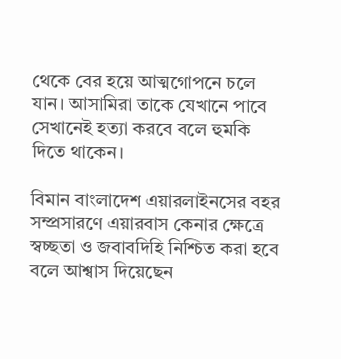থেকে বের হয়ে আত্মগোপনে চলে যান। আসামিরা তাকে যেখানে পাবে সেখানেই হত্যা করবে বলে হুমকি দিতে থাকেন।

বিমান বাংলাদেশ এয়ারলাইনসের বহর সম্প্রসারণে এয়ারবাস কেনার ক্ষেত্রে স্বচ্ছতা ও জবাবদিহি নিশ্চিত করা হবে বলে আশ্বাস দিয়েছেন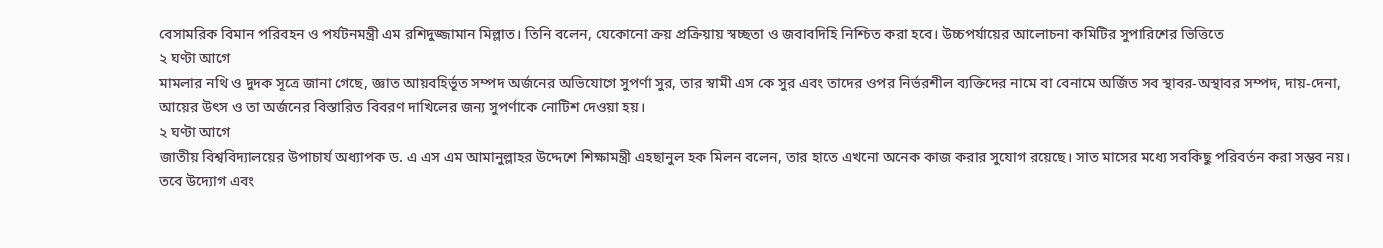বেসামরিক বিমান পরিবহন ও পর্যটনমন্ত্রী এম রশিদুজ্জামান মিল্লাত। তিনি বলেন, যেকোনো ক্রয় প্রক্রিয়ায় স্বচ্ছতা ও জবাবদিহি নিশ্চিত করা হবে। উচ্চপর্যায়ের আলোচনা কমিটির সুপারিশের ভিত্তিতে
২ ঘণ্টা আগে
মামলার নথি ও দুদক সূত্রে জানা গেছে, জ্ঞাত আয়বহির্ভূত সম্পদ অর্জনের অভিযোগে সুপর্ণা সুর, তার স্বামী এস কে সুর এবং তাদের ওপর নির্ভরশীল ব্যক্তিদের নামে বা বেনামে অর্জিত সব স্থাবর-অস্থাবর সম্পদ, দায়-দেনা, আয়ের উৎস ও তা অর্জনের বিস্তারিত বিবরণ দাখিলের জন্য সুপর্ণাকে নোটিশ দেওয়া হয়।
২ ঘণ্টা আগে
জাতীয় বিশ্ববিদ্যালয়ের উপাচার্য অধ্যাপক ড. এ এস এম আমানুল্লাহর উদ্দেশে শিক্ষামন্ত্রী এহছানুল হক মিলন বলেন, তার হাতে এখনো অনেক কাজ করার সুযোগ রয়েছে। সাত মাসের মধ্যে সবকিছু পরিবর্তন করা সম্ভব নয়। তবে উদ্যোগ এবং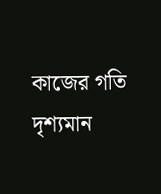কাজের গতি দৃশ্যমান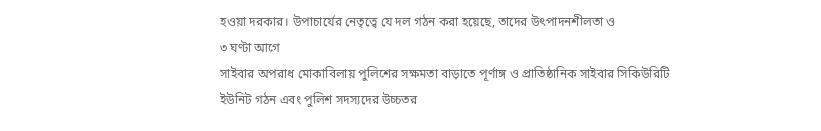হওয়া দরকার। উপাচার্যের নেতৃত্বে যে দল গঠন করা হয়েছে, তাদের উৎপাদনশীলতা ও
৩ ঘণ্টা আগে
সাইবার অপরাধ মোকাবিলায় পুলিশের সক্ষমতা বাড়াতে পূর্ণাঙ্গ ও প্রাতিষ্ঠানিক সাইবার সিকিউরিটি ইউনিট গঠন এবং পুলিশ সদস্যদের উচ্চতর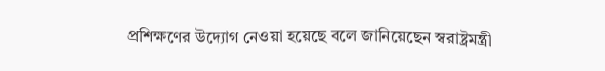প্রশিক্ষণের উদ্যোগ নেওয়া হয়েছে বলে জানিয়েছেন স্বরাষ্ট্রমন্ত্রী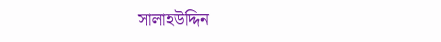সালাহউদ্দিন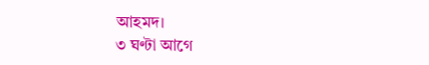আহমদ।
৩ ঘণ্টা আগে